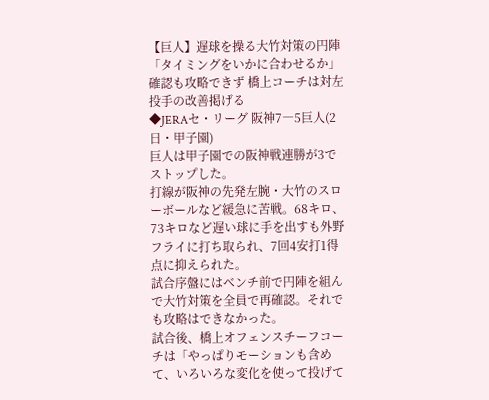【巨人】遅球を操る大竹対策の円陣「タイミングをいかに合わせるか」確認も攻略できず 橋上コーチは対左投手の改善掲げる
◆JERAセ・リーグ 阪神7―5巨人(2日・甲子園)
巨人は甲子園での阪神戦連勝が3でストップした。
打線が阪神の先発左腕・大竹のスローボールなど緩急に苦戦。68キロ、73キロなど遅い球に手を出すも外野フライに打ち取られ、7回4安打1得点に抑えられた。
試合序盤にはベンチ前で円陣を組んで大竹対策を全員で再確認。それでも攻略はできなかった。
試合後、橋上オフェンスチーフコーチは「やっぱりモーションも含めて、いろいろな変化を使って投げて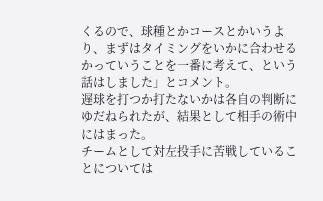くるので、球種とかコースとかいうより、まずはタイミングをいかに合わせるかっていうことを一番に考えて、という話はしました」とコメント。
遅球を打つか打たないかは各自の判断にゆだねられたが、結果として相手の術中にはまった。
チームとして対左投手に苦戦していることについては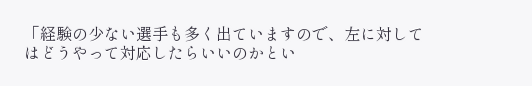「経験の少ない選手も多く出ていますので、左に対してはどうやって対応したらいいのかとい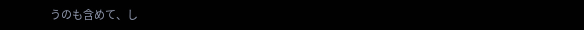うのも含めて、し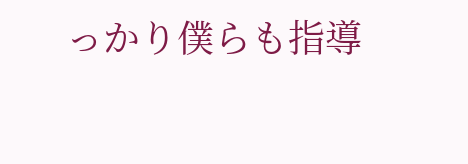っかり僕らも指導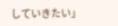していきたい」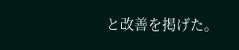と改善を掲げた。